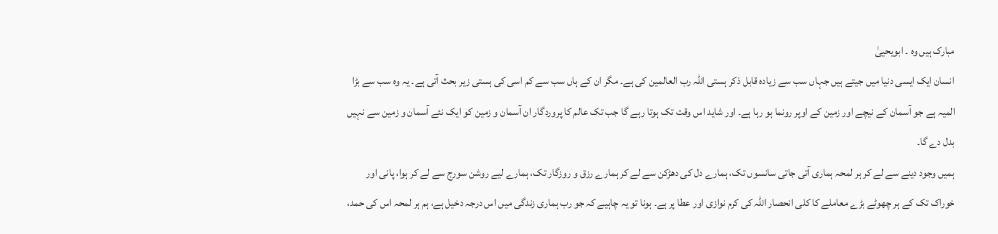مبارک ہیں وہ ۔ ابویحییٰ
انسان ایک ایسی دنیا میں جیتے ہیں جہاں سب سے زیادہ قابل ذکر ہستی اللہ رب العالمین کی ہے۔ مگر ان کے ہاں سب سے کم اسی کی ہستی زیر بحث آتی ہے۔ یہ وہ سب سے بڑا المیہ ہے جو آسمان کے نیچے اور زمین کے اوپر رونما ہو رہا ہے۔ اور شاید اس وقت تک ہوتا رہے گا جب تک عالم کا پروردگار ان آسمان و زمین کو ایک نئے آسمان و زمین سے نہیں بدل دے گا۔
ہمیں وجود دینے سے لے کر ہر لمحہ ہماری آتی جاتی سانسوں تک، ہمارے دل کی دھڑکن سے لے کر ہمارے رزق و روزگار تک، ہمارے لیے روشن سورج سے لے کر ہوا، پانی اور خوراک تک کے ہر چھوٹے بڑے معاملے کا کلی انحصار اللہ کی کرم نوازی اور عطا پر ہے۔ ہونا تو یہ چاہیے کہ جو رب ہماری زندگی میں اس درجہ دخیل ہے، ہم ہر لمحہ اس کی حمد،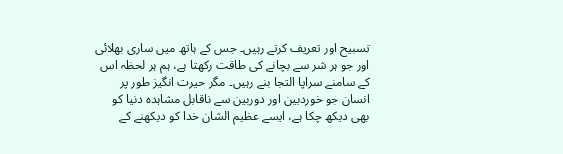تسبیح اور تعریف کرتے رہیں۔ جس کے ہاتھ میں ساری بھلائی اور جو ہر شر سے بچانے کی طاقت رکھتا ہے، ہم ہر لحظہ اس کے سامنے سراپا التجا بنے رہیں۔ مگر حیرت انگیز طور پر انسان جو خوردبین اور دوربین سے ناقابل مشاہدہ دنیا کو بھی دیکھ چکا ہے، ایسے عظیم الشان خدا کو دیکھنے کے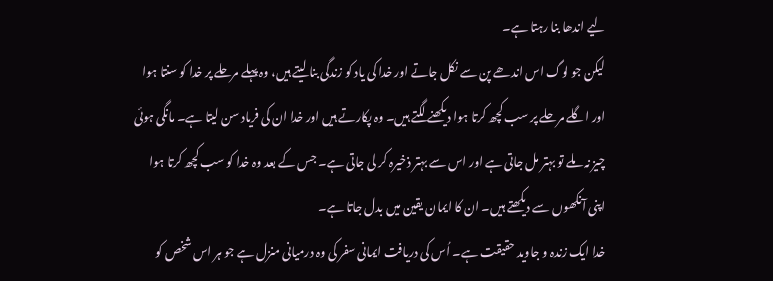لیے اندھا بنا رہتا ہے۔
لیکن جو لوگ اس اندھے پن سے نکل جاتے اور خدا کی یاد کو زندگی بنا لیتے ہیں، وہ پہلے مرحلے پر خدا کو سنتا ہوا اور اگلے مرحلے پر سب کچھ کرتا ہوا دیکھنے لگتے ہیں۔ وہ پکارتے ہیں اور خدا ان کی فریاد سن لیتا ہے۔ مانگی ہوئی چیز نہ ملے تو بہتر مل جاتی ہے اور اس سے بہتر ذخیرہ کر لی جاتی ہے۔ جس کے بعد وہ خدا کو سب کچھ کرتا ہوا اپنی آنکھوں سے دیکھتے ہیں۔ ان کا ایمان یقین میں بدل جاتا ہے۔
خدا ایک زندہ و جاوید حقیقت ہے۔ اُس کی دریافت ایمانی سفر کی وہ درمیانی منزل ہے جو ہر اس شخص کو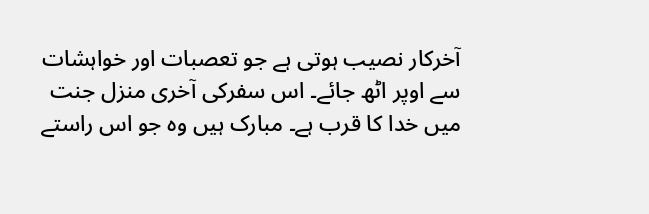آخرکار نصیب ہوتی ہے جو تعصبات اور خواہشات سے اوپر اٹھ جائے۔ اس سفرکی آخری منزل جنت میں خدا کا قرب ہے۔ مبارک ہیں وہ جو اس راستے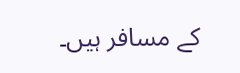کے مسافر ہیں۔